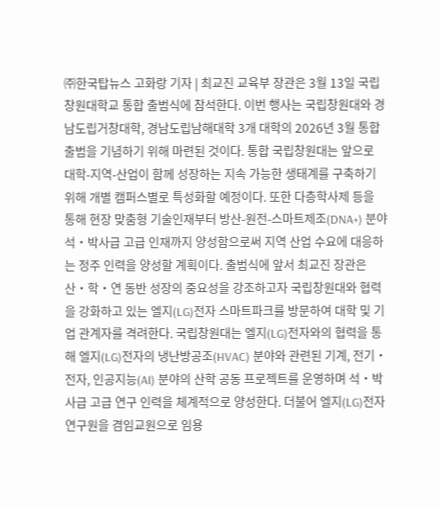㈜한국탑뉴스 고화랑 기자 | 최교진 교육부 장관은 3월 13일 국립창원대학교 통합 출범식에 참석한다. 이번 행사는 국립창원대와 경남도립거창대학, 경남도립남해대학 3개 대학의 2026년 3월 통합 출범을 기념하기 위해 마련된 것이다. 통합 국립창원대는 앞으로 대학-지역-산업이 함께 성장하는 지속 가능한 생태계를 구축하기 위해 개별 캠퍼스별로 특성화할 예정이다. 또한 다층학사제 등을 통해 현장 맞춤형 기술인재부터 방산-원전-스마트제조(DNA+) 분야 석・박사급 고급 인재까지 양성함으로써 지역 산업 수요에 대응하는 정주 인력을 양성할 계획이다. 출범식에 앞서 최교진 장관은 산・학・연 동반 성장의 중요성을 강조하고자 국립창원대와 협력을 강화하고 있는 엘지(LG)전자 스마트파크를 방문하여 대학 및 기업 관계자를 격려한다. 국립창원대는 엘지(LG)전자와의 협력을 통해 엘지(LG)전자의 냉난방공조(HVAC) 분야와 관련된 기계, 전기・전자, 인공지능(AI) 분야의 산학 공동 프로젝트를 운영하며 석・박사급 고급 연구 인력을 체계적으로 양성한다. 더불어 엘지(LG)전자 연구원을 겸임교원으로 임용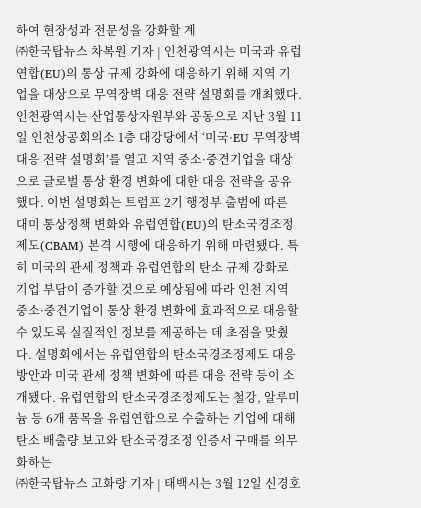하여 현장성과 전문성을 강화할 계
㈜한국탑뉴스 차복원 기자 | 인천광역시는 미국과 유럽연합(EU)의 통상 규제 강화에 대응하기 위해 지역 기업을 대상으로 무역장벽 대응 전략 설명회를 개최했다. 인천광역시는 산업통상자원부와 공동으로 지난 3월 11일 인천상공회의소 1층 대강당에서 ‘미국·EU 무역장벽 대응 전략 설명회’를 열고 지역 중소·중견기업을 대상으로 글로벌 통상 환경 변화에 대한 대응 전략을 공유했다. 이번 설명회는 트럼프 2기 행정부 출범에 따른 대미 통상정책 변화와 유럽연합(EU)의 탄소국경조정제도(CBAM) 본격 시행에 대응하기 위해 마련됐다. 특히 미국의 관세 정책과 유럽연합의 탄소 규제 강화로 기업 부담이 증가할 것으로 예상됨에 따라 인천 지역 중소·중견기업이 통상 환경 변화에 효과적으로 대응할 수 있도록 실질적인 정보를 제공하는 데 초점을 맞췄다. 설명회에서는 유럽연합의 탄소국경조정제도 대응 방안과 미국 관세 정책 변화에 따른 대응 전략 등이 소개됐다. 유럽연합의 탄소국경조정제도는 철강, 알루미늄 등 6개 품목을 유럽연합으로 수출하는 기업에 대해 탄소 배출량 보고와 탄소국경조정 인증서 구매를 의무화하는
㈜한국탑뉴스 고화랑 기자 | 태백시는 3월 12일 신경호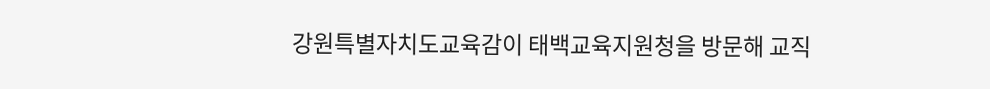강원특별자치도교육감이 태백교육지원청을 방문해 교직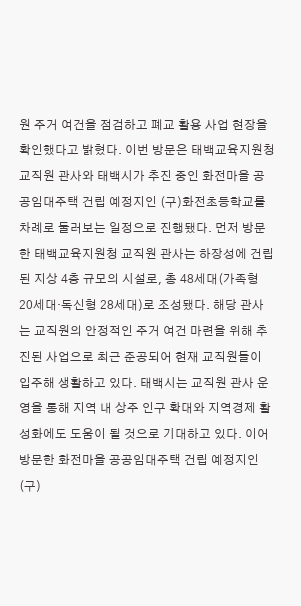원 주거 여건을 점검하고 폐교 활용 사업 현장을 확인했다고 밝혔다. 이번 방문은 태백교육지원청 교직원 관사와 태백시가 추진 중인 화전마을 공공임대주택 건립 예정지인 (구)화전초등학교를 차례로 둘러보는 일정으로 진행됐다. 먼저 방문한 태백교육지원청 교직원 관사는 하장성에 건립된 지상 4층 규모의 시설로, 총 48세대(가족형 20세대·독신형 28세대)로 조성됐다. 해당 관사는 교직원의 안정적인 주거 여건 마련을 위해 추진된 사업으로 최근 준공되어 현재 교직원들이 입주해 생활하고 있다. 태백시는 교직원 관사 운영을 통해 지역 내 상주 인구 확대와 지역경제 활성화에도 도움이 될 것으로 기대하고 있다. 이어 방문한 화전마을 공공임대주택 건립 예정지인 (구)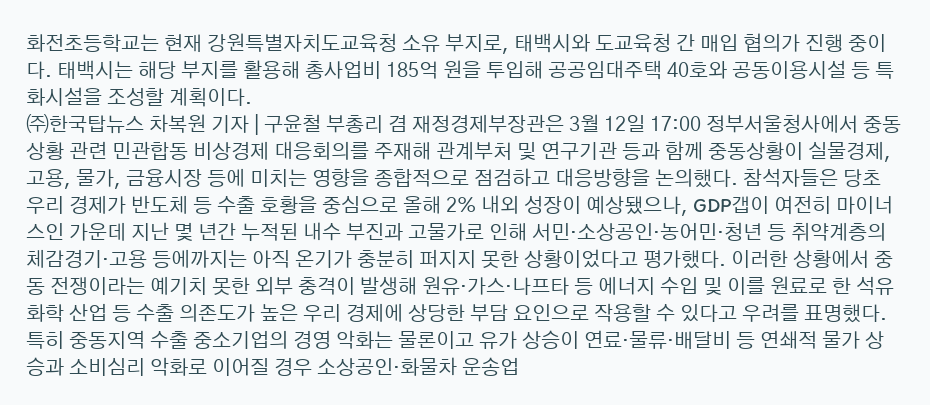화전초등학교는 현재 강원특별자치도교육청 소유 부지로, 태백시와 도교육청 간 매입 협의가 진행 중이다. 태백시는 해당 부지를 활용해 총사업비 185억 원을 투입해 공공임대주택 40호와 공동이용시설 등 특화시설을 조성할 계획이다.
㈜한국탑뉴스 차복원 기자 | 구윤철 부총리 겸 재정경제부장관은 3월 12일 17:00 정부서울청사에서 중동상황 관련 민관합동 비상경제 대응회의를 주재해 관계부처 및 연구기관 등과 함께 중동상황이 실물경제, 고용, 물가, 금융시장 등에 미치는 영향을 종합적으로 점검하고 대응방향을 논의했다. 참석자들은 당초 우리 경제가 반도체 등 수출 호황을 중심으로 올해 2% 내외 성장이 예상됐으나, GDP갭이 여전히 마이너스인 가운데 지난 몇 년간 누적된 내수 부진과 고물가로 인해 서민·소상공인·농어민·청년 등 취약계층의 체감경기·고용 등에까지는 아직 온기가 충분히 퍼지지 못한 상황이었다고 평가했다. 이러한 상황에서 중동 전쟁이라는 예기치 못한 외부 충격이 발생해 원유·가스·나프타 등 에너지 수입 및 이를 원료로 한 석유화학 산업 등 수출 의존도가 높은 우리 경제에 상당한 부담 요인으로 작용할 수 있다고 우려를 표명했다. 특히 중동지역 수출 중소기업의 경영 악화는 물론이고 유가 상승이 연료·물류·배달비 등 연쇄적 물가 상승과 소비심리 악화로 이어질 경우 소상공인·화물차 운송업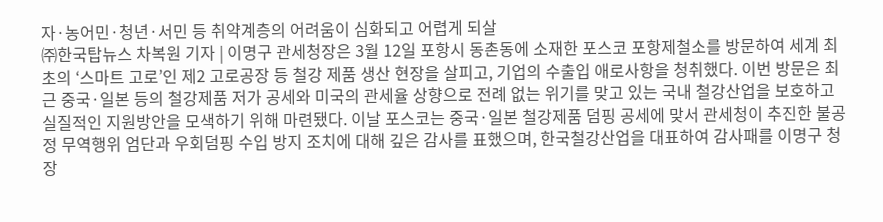자·농어민·청년·서민 등 취약계층의 어려움이 심화되고 어렵게 되살
㈜한국탑뉴스 차복원 기자 | 이명구 관세청장은 3월 12일 포항시 동촌동에 소재한 포스코 포항제철소를 방문하여 세계 최초의 ‘스마트 고로’인 제2 고로공장 등 철강 제품 생산 현장을 살피고, 기업의 수출입 애로사항을 청취했다. 이번 방문은 최근 중국·일본 등의 철강제품 저가 공세와 미국의 관세율 상향으로 전례 없는 위기를 맞고 있는 국내 철강산업을 보호하고 실질적인 지원방안을 모색하기 위해 마련됐다. 이날 포스코는 중국·일본 철강제품 덤핑 공세에 맞서 관세청이 추진한 불공정 무역행위 엄단과 우회덤핑 수입 방지 조치에 대해 깊은 감사를 표했으며, 한국철강산업을 대표하여 감사패를 이명구 청장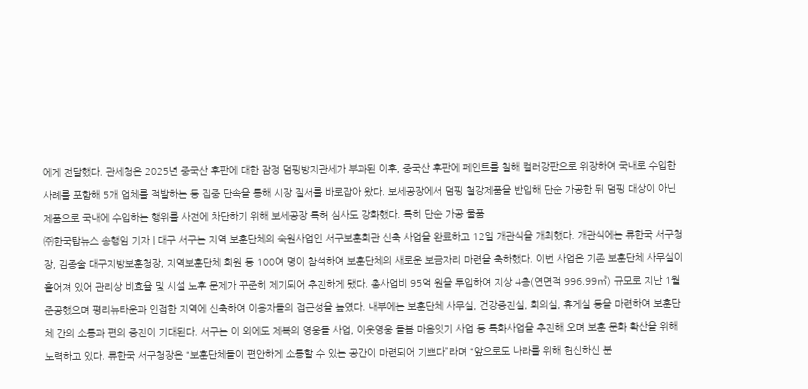에게 전달했다. 관세청은 2025년 중국산 후판에 대한 잠정 덤핑방지관세가 부과된 이후, 중국산 후판에 페인트를 칠해 컬러강판으로 위장하여 국내로 수입한 사례를 포함해 5개 업체를 적발하는 등 집중 단속을 통해 시장 질서를 바로잡아 왔다. 보세공장에서 덤핑 철강제품을 반입해 단순 가공한 뒤 덤핑 대상이 아닌 제품으로 국내에 수입하는 행위를 사전에 차단하기 위해 보세공장 특허 심사도 강화했다. 특히 단순 가공 물품
㈜한국탑뉴스 송행임 기자 | 대구 서구는 지역 보훈단체의 숙원사업인 서구보훈회관 신축 사업을 완료하고 12일 개관식을 개최했다. 개관식에는 류한국 서구청장, 김종술 대구지방보훈청장, 지역보훈단체 회원 등 100여 명이 참석하여 보훈단체의 새로운 보금자리 마련을 축하했다. 이번 사업은 기존 보훈단체 사무실이 흩어져 있어 관리상 비효율 및 시설 노후 문제가 꾸준히 제기되어 추진하게 됐다. 총사업비 95억 원을 투입하여 지상 4층(연면적 996.99㎡) 규모로 지난 1월 준공했으며 평리뉴타운과 인접한 지역에 신축하여 이용자들의 접근성을 높였다. 내부에는 보훈단체 사무실, 건강증진실, 회의실, 휴게실 등을 마련하여 보훈단체 간의 소통과 편의 증진이 기대된다. 서구는 이 외에도 제복의 영웅들 사업, 이웃영웅 돌봄 마음잇기 사업 등 특화사업을 추진해 오며 보훈 문화 확산을 위해 노력하고 있다. 류한국 서구청장은 “보훈단체들이 편안하게 소통할 수 있는 공간이 마련되어 기쁘다”라며 “앞으로도 나라를 위해 헌신하신 분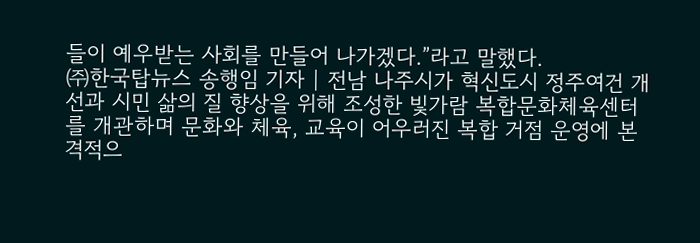들이 예우받는 사회를 만들어 나가겠다.”라고 말했다.
㈜한국탑뉴스 송행임 기자 | 전남 나주시가 혁신도시 정주여건 개선과 시민 삶의 질 향상을 위해 조성한 빛가람 복합문화체육센터를 개관하며 문화와 체육, 교육이 어우러진 복합 거점 운영에 본격적으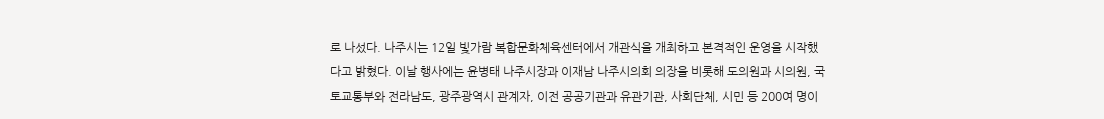로 나섰다. 나주시는 12일 빛가람 복합문화체육센터에서 개관식을 개최하고 본격적인 운영을 시작했다고 밝혔다. 이날 행사에는 윤병태 나주시장과 이재남 나주시의회 의장을 비롯해 도의원과 시의원, 국토교통부와 전라남도, 광주광역시 관계자, 이전 공공기관과 유관기관, 사회단체, 시민 등 200여 명이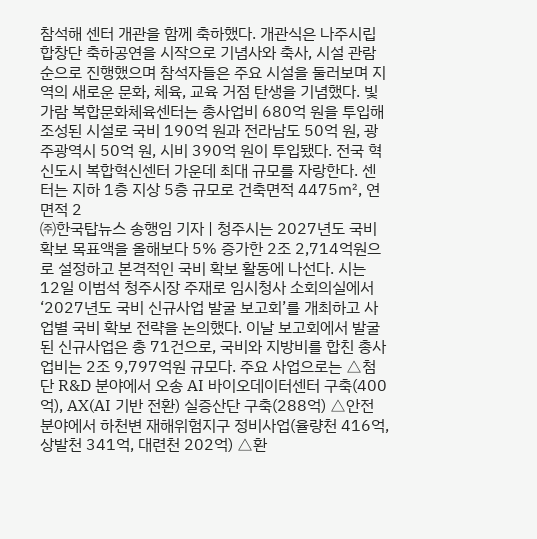참석해 센터 개관을 함께 축하했다. 개관식은 나주시립합창단 축하공연을 시작으로 기념사와 축사, 시설 관람 순으로 진행했으며 참석자들은 주요 시설을 둘러보며 지역의 새로운 문화, 체육, 교육 거점 탄생을 기념했다. 빛가람 복합문화체육센터는 총사업비 680억 원을 투입해 조성된 시설로 국비 190억 원과 전라남도 50억 원, 광주광역시 50억 원, 시비 390억 원이 투입됐다. 전국 혁신도시 복합혁신센터 가운데 최대 규모를 자랑한다. 센터는 지하 1층 지상 5층 규모로 건축면적 4475㎡, 연면적 2
㈜한국탑뉴스 송행임 기자 | 청주시는 2027년도 국비 확보 목표액을 올해보다 5% 증가한 2조 2,714억원으로 설정하고 본격적인 국비 확보 활동에 나선다. 시는 12일 이범석 청주시장 주재로 임시청사 소회의실에서 ‘2027년도 국비 신규사업 발굴 보고회’를 개최하고 사업별 국비 확보 전략을 논의했다. 이날 보고회에서 발굴된 신규사업은 총 71건으로, 국비와 지방비를 합친 총사업비는 2조 9,797억원 규모다. 주요 사업으로는 △첨단 R&D 분야에서 오송 AI 바이오데이터센터 구축(400억), AX(AI 기반 전환) 실증산단 구축(288억) △안전 분야에서 하천변 재해위험지구 정비사업(율량천 416억, 상발천 341억, 대련천 202억) △환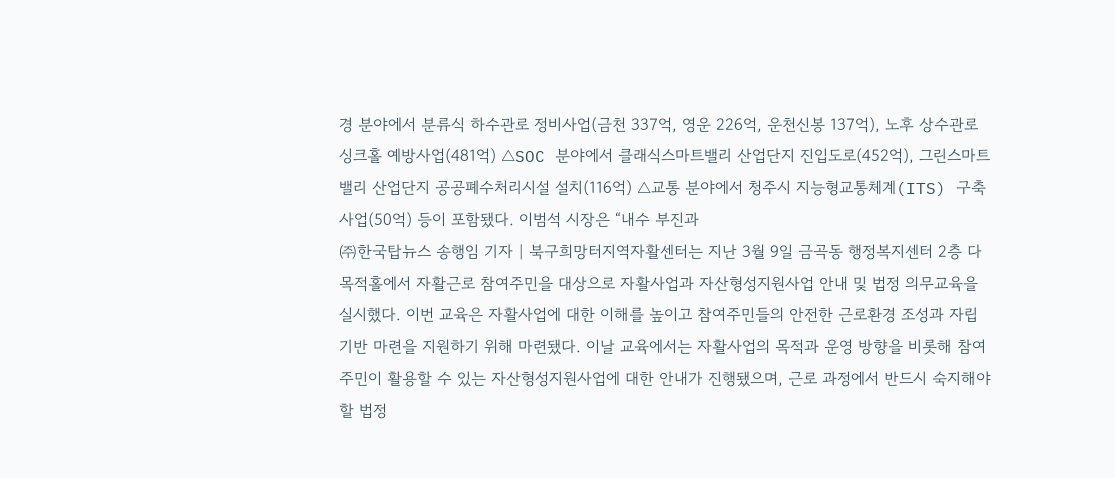경 분야에서 분류식 하수관로 정비사업(금천 337억, 영운 226억, 운천신봉 137억), 노후 상수관로 싱크홀 예방사업(481억) △SOC 분야에서 클래식스마트밸리 산업단지 진입도로(452억), 그린스마트밸리 산업단지 공공폐수처리시설 설치(116억) △교통 분야에서 청주시 지능형교통체계(ITS) 구축사업(50억) 등이 포함됐다. 이범석 시장은 “내수 부진과
㈜한국탑뉴스 송행임 기자 | 북구희망터지역자활센터는 지난 3월 9일 금곡동 행정복지센터 2층 다목적홀에서 자활근로 참여주민을 대상으로 자활사업과 자산형성지원사업 안내 및 법정 의무교육을 실시했다. 이번 교육은 자활사업에 대한 이해를 높이고 참여주민들의 안전한 근로환경 조성과 자립 기반 마련을 지원하기 위해 마련됐다. 이날 교육에서는 자활사업의 목적과 운영 방향을 비롯해 참여주민이 활용할 수 있는 자산형성지원사업에 대한 안내가 진행됐으며, 근로 과정에서 반드시 숙지해야 할 법정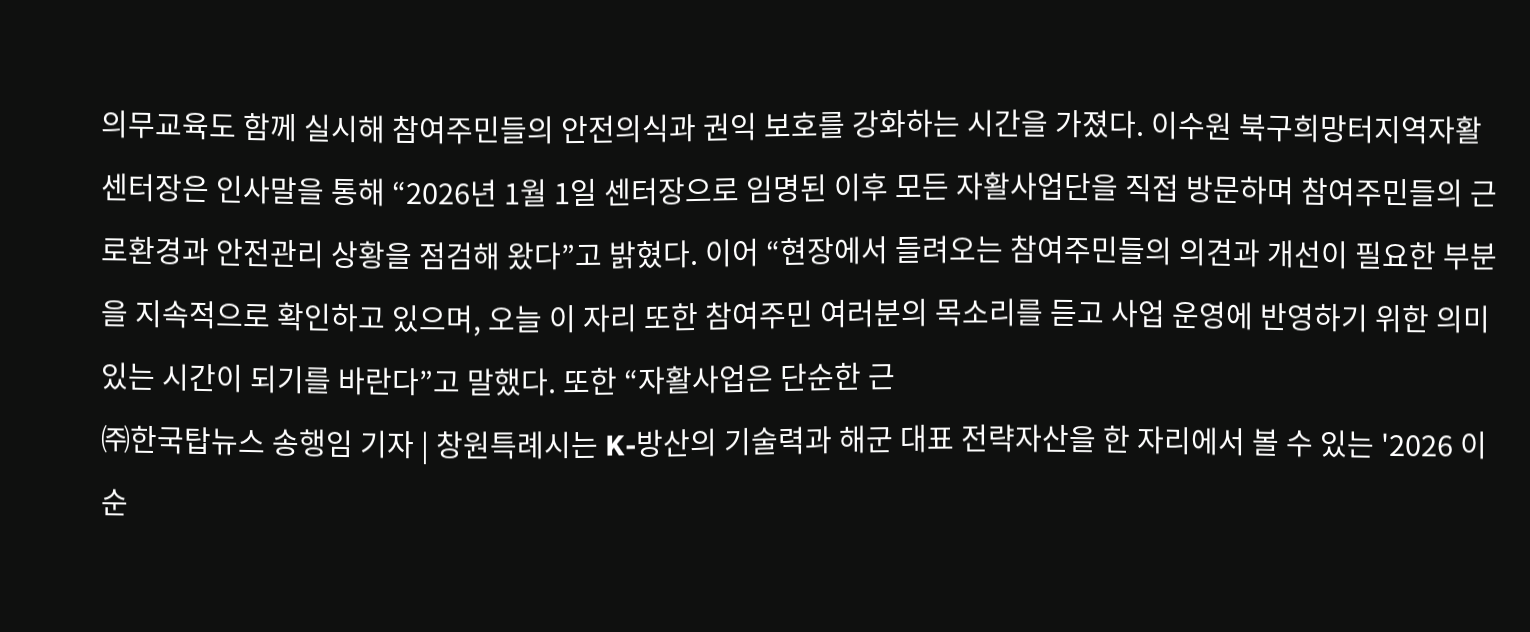의무교육도 함께 실시해 참여주민들의 안전의식과 권익 보호를 강화하는 시간을 가졌다. 이수원 북구희망터지역자활센터장은 인사말을 통해 “2026년 1월 1일 센터장으로 임명된 이후 모든 자활사업단을 직접 방문하며 참여주민들의 근로환경과 안전관리 상황을 점검해 왔다”고 밝혔다. 이어 “현장에서 들려오는 참여주민들의 의견과 개선이 필요한 부분을 지속적으로 확인하고 있으며, 오늘 이 자리 또한 참여주민 여러분의 목소리를 듣고 사업 운영에 반영하기 위한 의미 있는 시간이 되기를 바란다”고 말했다. 또한 “자활사업은 단순한 근
㈜한국탑뉴스 송행임 기자 | 창원특례시는 K-방산의 기술력과 해군 대표 전략자산을 한 자리에서 볼 수 있는 '2026 이순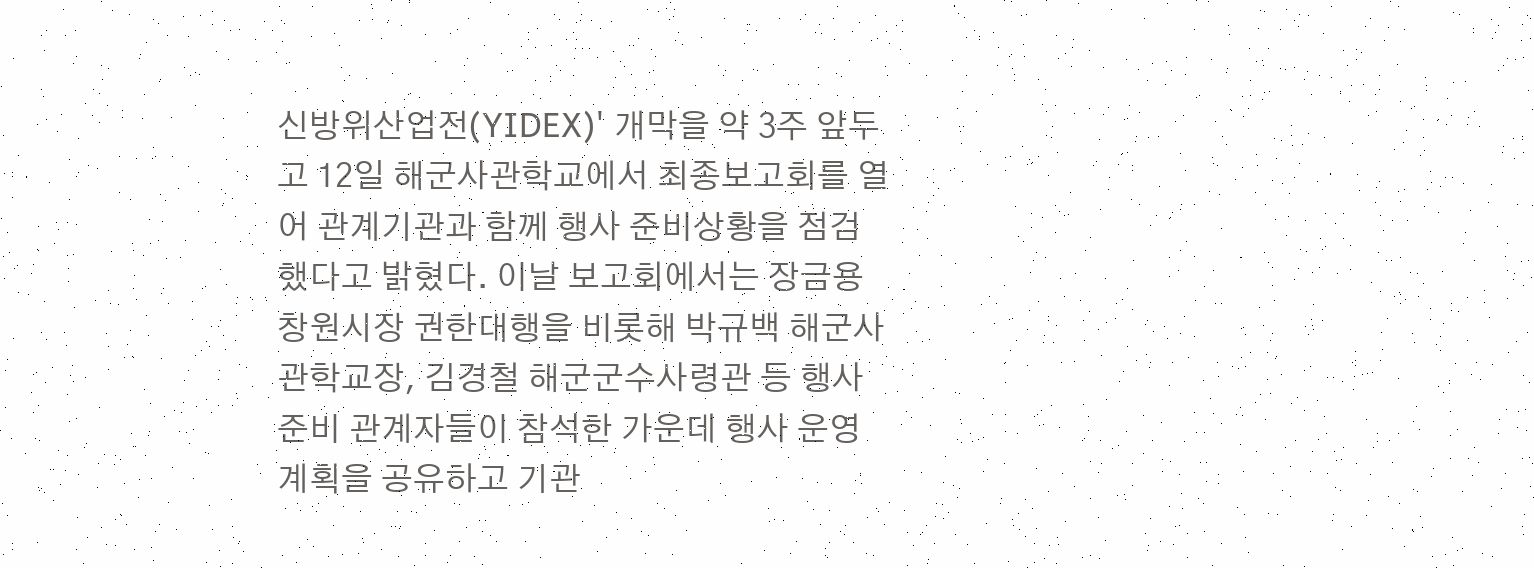신방위산업전(YIDEX)' 개막을 약 3주 앞두고 12일 해군사관학교에서 최종보고회를 열어 관계기관과 함께 행사 준비상황을 점검했다고 밝혔다. 이날 보고회에서는 장금용 창원시장 권한대행을 비롯해 박규백 해군사관학교장, 김경철 해군군수사령관 등 행사 준비 관계자들이 참석한 가운데 행사 운영계획을 공유하고 기관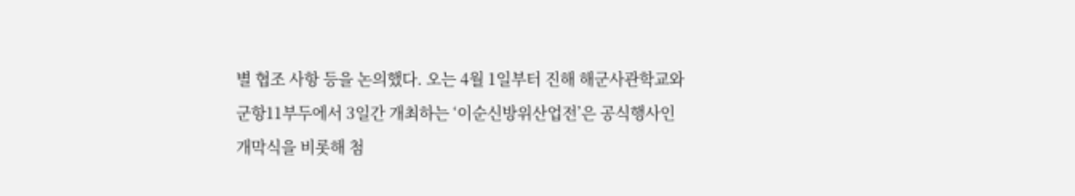별 협조 사항 등을 논의했다. 오는 4월 1일부터 진해 해군사관학교와 군항11부두에서 3일간 개최하는 ‘이순신방위산업전’은 공식행사인 개막식을 비롯해 첨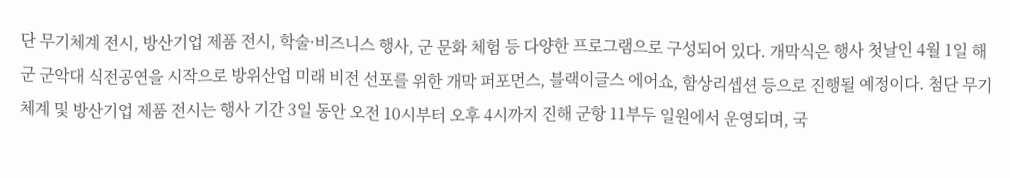단 무기체계 전시, 방산기업 제품 전시, 학술·비즈니스 행사, 군 문화 체험 등 다양한 프로그램으로 구성되어 있다. 개막식은 행사 첫날인 4월 1일 해군 군악대 식전공연을 시작으로 방위산업 미래 비전 선포를 위한 개막 퍼포먼스, 블랙이글스 에어쇼, 함상리셉션 등으로 진행될 예정이다. 첨단 무기체계 및 방산기업 제품 전시는 행사 기간 3일 동안 오전 10시부터 오후 4시까지 진해 군항 11부두 일원에서 운영되며, 국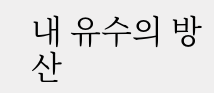내 유수의 방산